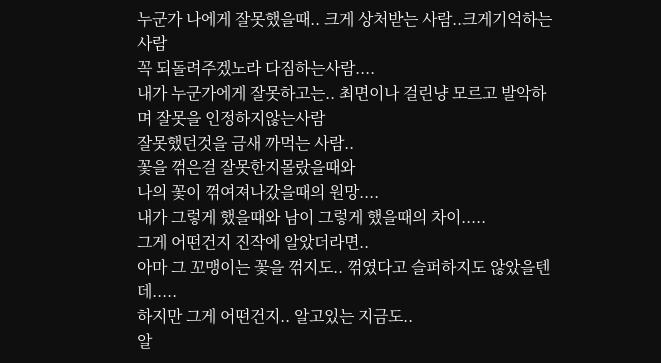누군가 나에게 잘못했을때.. 크게 상처받는 사람..크게기억하는사람
꼭 되돌려주겠노라 다짐하는사람....
내가 누군가에게 잘못하고는.. 최면이나 걸린냥 모르고 발악하며 잘못을 인정하지않는사람
잘못했던것을 금새 까먹는 사람..
꽃을 꺾은걸 잘못한지몰랐을때와
나의 꽃이 꺾여져나갔을때의 원망....
내가 그렇게 했을때와 남이 그렇게 했을때의 차이.....
그게 어떤건지 진작에 알았더라면..
아마 그 꼬맹이는 꽃을 꺾지도.. 꺾였다고 슬퍼하지도 않았을텐데.....
하지만 그게 어떤건지.. 알고있는 지금도..
알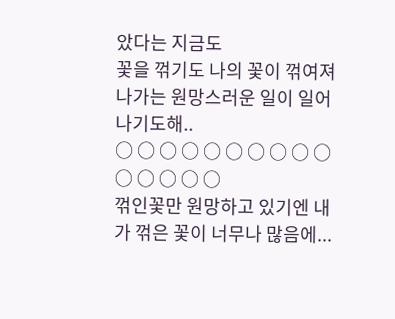았다는 지금도
꽃을 꺾기도 나의 꽃이 꺾여져나가는 원망스러운 일이 일어나기도해..
○ ○ ○ ○ ○ ○ ○ ○ ○ ○ ○ ○ ○ ○ ○
꺾인꽃만 원망하고 있기엔 내가 꺾은 꽃이 너무나 많음에...